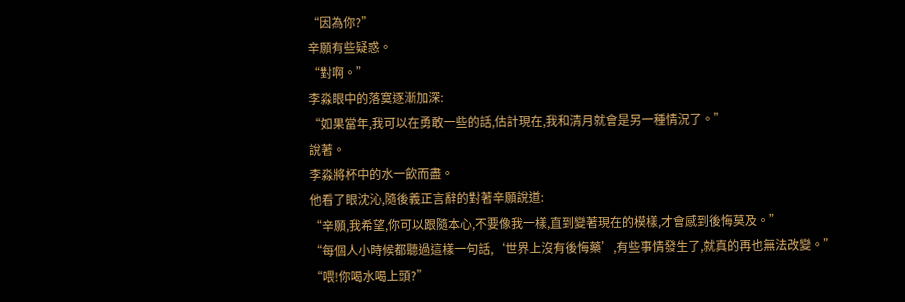“因為你?”
辛願有些疑惑。
“對啊。”
李淼眼中的落寞逐漸加深:
“如果當年,我可以在勇敢一些的話,估計現在,我和清月就會是另一種情況了。”
說著。
李淼將杯中的水一飲而盡。
他看了眼沈沁,隨後義正言辭的對著辛願說道:
“辛願,我希望,你可以跟隨本心,不要像我一樣,直到變著現在的模樣,才會感到後悔莫及。”
“每個人小時候都聽過這樣一句話,‘世界上沒有後悔藥’,有些事情發生了,就真的再也無法改變。”
“喂!你喝水喝上頭?”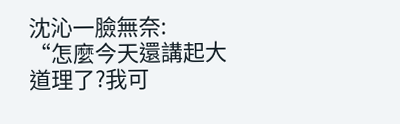沈沁一臉無奈:
“怎麼今天還講起大道理了?我可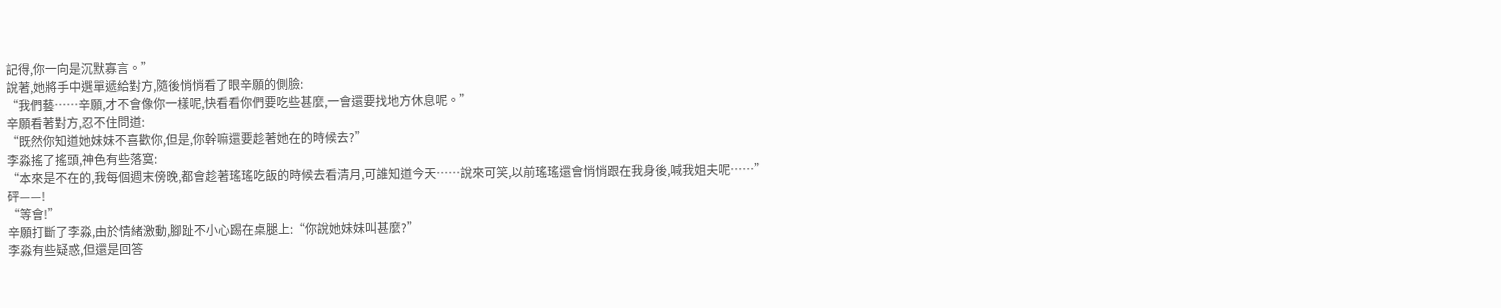記得,你一向是沉默寡言。”
說著,她將手中選單遞給對方,隨後悄悄看了眼辛願的側臉:
“我們藝……辛願,才不會像你一樣呢,快看看你們要吃些甚麼,一會還要找地方休息呢。”
辛願看著對方,忍不住問道:
“既然你知道她妹妹不喜歡你,但是,你幹嘛還要趁著她在的時候去?”
李淼搖了搖頭,神色有些落寞:
“本來是不在的,我每個週末傍晚,都會趁著瑤瑤吃飯的時候去看清月,可誰知道今天……說來可笑,以前瑤瑤還會悄悄跟在我身後,喊我姐夫呢……”
砰——!
“等會!”
辛願打斷了李淼,由於情緒激動,腳趾不小心踢在桌腿上:“你說她妹妹叫甚麼?”
李淼有些疑惑,但還是回答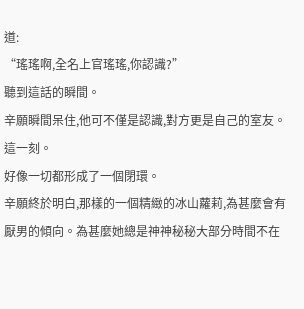道:
“瑤瑤啊,全名上官瑤瑤,你認識?”
聽到這話的瞬間。
辛願瞬間呆住,他可不僅是認識,對方更是自己的室友。
這一刻。
好像一切都形成了一個閉環。
辛願終於明白,那樣的一個精緻的冰山蘿莉,為甚麼會有厭男的傾向。為甚麼她總是神神秘秘大部分時間不在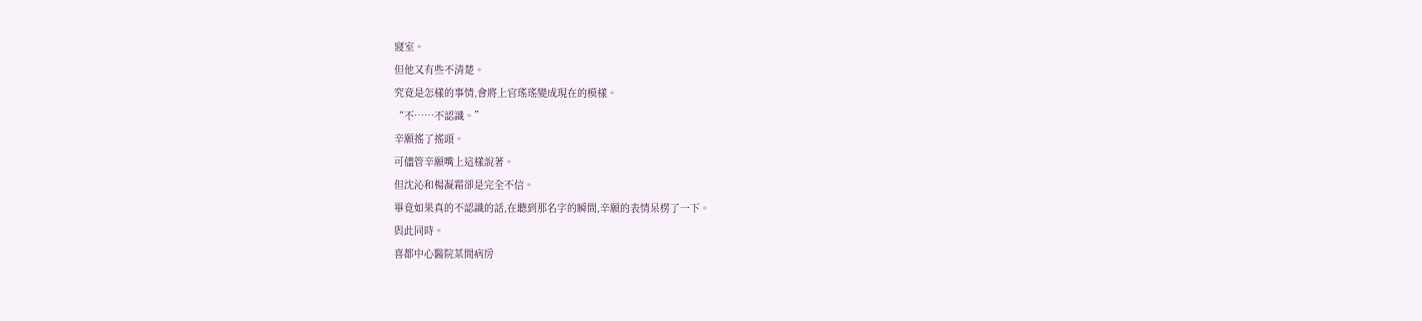寢室。
但他又有些不清楚。
究竟是怎樣的事情,會將上官瑤瑤變成現在的模樣。
“不……不認識。”
辛願搖了搖頭。
可儘管辛願嘴上這樣說著。
但沈沁和楊凝霜卻是完全不信。
畢竟如果真的不認識的話,在聽到那名字的瞬間,辛願的表情呆楞了一下。
與此同時。
喜都中心醫院某間病房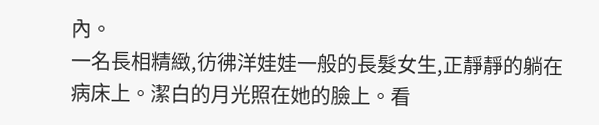內。
一名長相精緻,彷彿洋娃娃一般的長髮女生,正靜靜的躺在病床上。潔白的月光照在她的臉上。看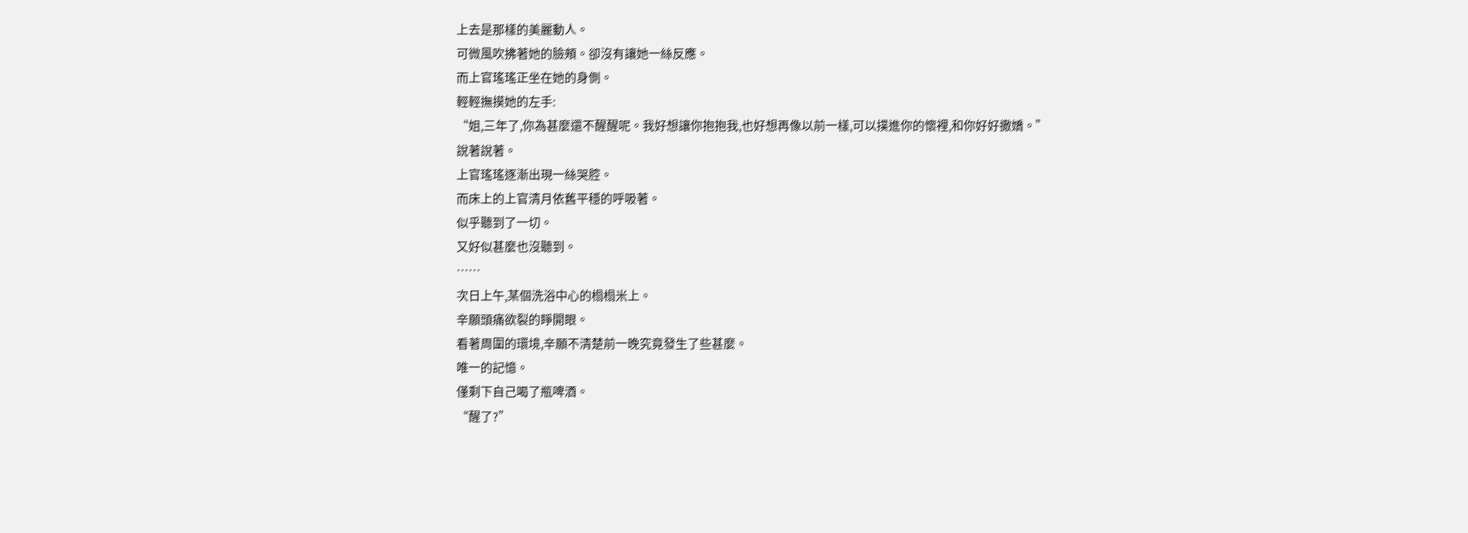上去是那樣的美麗動人。
可微風吹拂著她的臉頰。卻沒有讓她一絲反應。
而上官瑤瑤正坐在她的身側。
輕輕撫摸她的左手:
“姐,三年了,你為甚麼還不醒醒呢。我好想讓你抱抱我,也好想再像以前一樣,可以撲進你的懷裡,和你好好撒嬌。”
說著說著。
上官瑤瑤逐漸出現一絲哭腔。
而床上的上官清月依舊平穩的呼吸著。
似乎聽到了一切。
又好似甚麼也沒聽到。
……
次日上午,某個洗浴中心的榻榻米上。
辛願頭痛欲裂的睜開眼。
看著周圍的環境,辛願不清楚前一晚究竟發生了些甚麼。
唯一的記憶。
僅剩下自己喝了瓶啤酒。
“醒了?”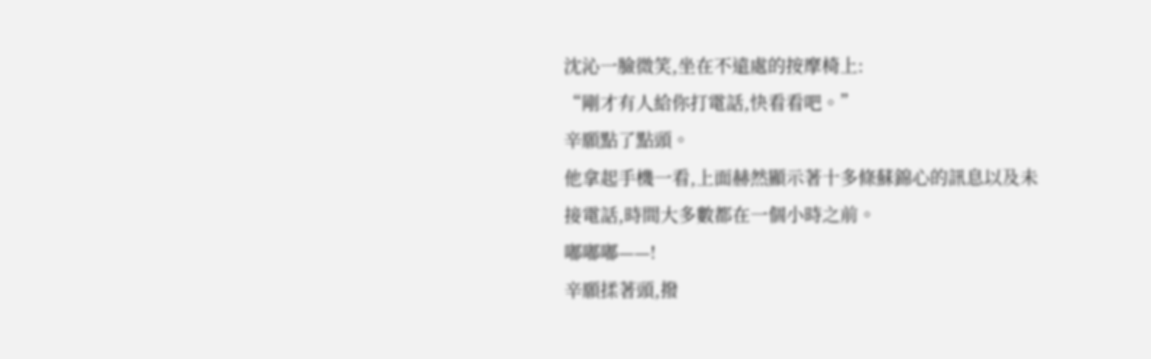沈沁一臉微笑,坐在不遠處的按摩椅上:
“剛才有人給你打電話,快看看吧。”
辛願點了點頭。
他拿起手機一看,上面赫然顯示著十多條蘇錦心的訊息以及未接電話,時間大多數都在一個小時之前。
嘟嘟嘟——!
辛願揉著頭,撥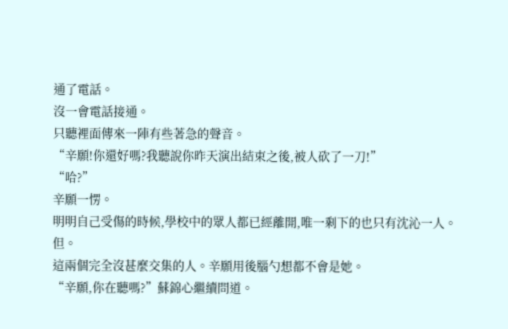通了電話。
沒一會電話接通。
只聽裡面傳來一陣有些著急的聲音。
“辛願!你還好嗎?我聽說你昨天演出結束之後,被人砍了一刀!”
“哈?”
辛願一愣。
明明自己受傷的時候,學校中的眾人都已經離開,唯一剩下的也只有沈沁一人。
但。
這兩個完全沒甚麼交集的人。辛願用後腦勺想都不會是她。
“辛願,你在聽嗎?”蘇錦心繼續問道。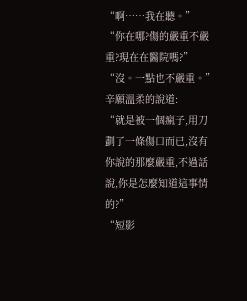“啊……我在聽。”
“你在哪?傷的嚴重不嚴重?現在在醫院嗎?”
“沒。一點也不嚴重。”
辛願溫柔的說道:
“就是被一個瘋子,用刀劃了一條傷口而已,沒有你說的那麼嚴重,不過話說,你是怎麼知道這事情的?”
“短影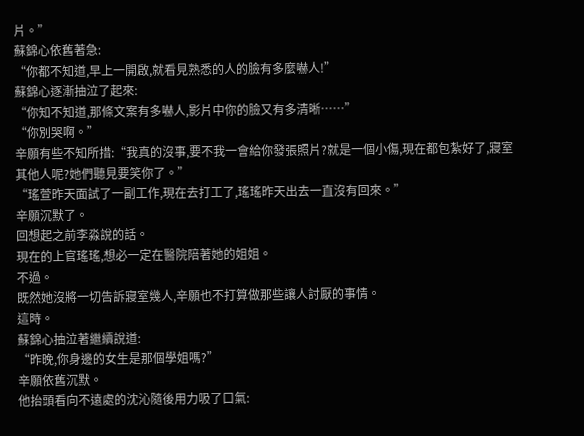片。”
蘇錦心依舊著急:
“你都不知道,早上一開啟,就看見熟悉的人的臉有多麼嚇人!”
蘇錦心逐漸抽泣了起來:
“你知不知道,那條文案有多嚇人,影片中你的臉又有多清晰……”
“你別哭啊。”
辛願有些不知所措:“我真的沒事,要不我一會給你發張照片?就是一個小傷,現在都包紮好了,寢室其他人呢?她們聽見要笑你了。”
“瑤萱昨天面試了一副工作,現在去打工了,瑤瑤昨天出去一直沒有回來。”
辛願沉默了。
回想起之前李淼說的話。
現在的上官瑤瑤,想必一定在醫院陪著她的姐姐。
不過。
既然她沒將一切告訴寢室幾人,辛願也不打算做那些讓人討厭的事情。
這時。
蘇錦心抽泣著繼續說道:
“昨晚,你身邊的女生是那個學姐嗎?”
辛願依舊沉默。
他抬頭看向不遠處的沈沁隨後用力吸了口氣: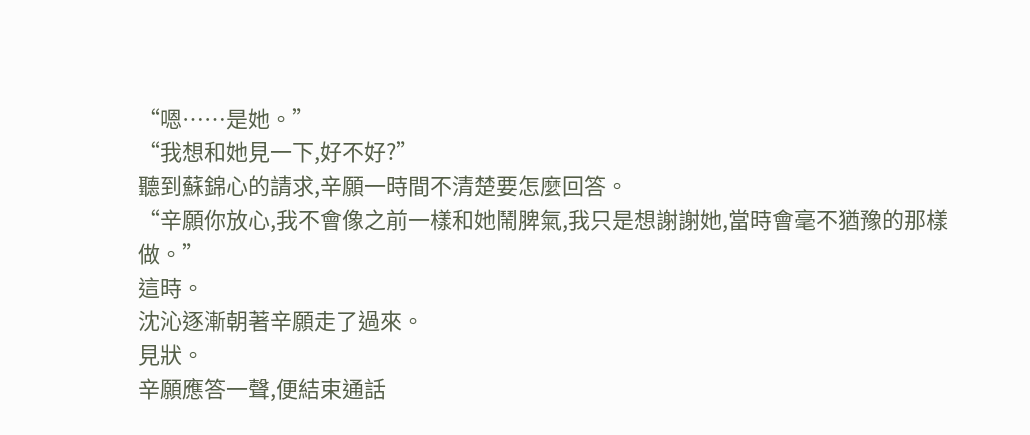“嗯……是她。”
“我想和她見一下,好不好?”
聽到蘇錦心的請求,辛願一時間不清楚要怎麼回答。
“辛願你放心,我不會像之前一樣和她鬧脾氣,我只是想謝謝她,當時會毫不猶豫的那樣做。”
這時。
沈沁逐漸朝著辛願走了過來。
見狀。
辛願應答一聲,便結束通話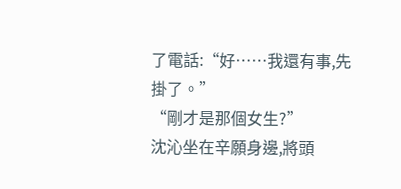了電話:“好……我還有事,先掛了。”
“剛才是那個女生?”
沈沁坐在辛願身邊,將頭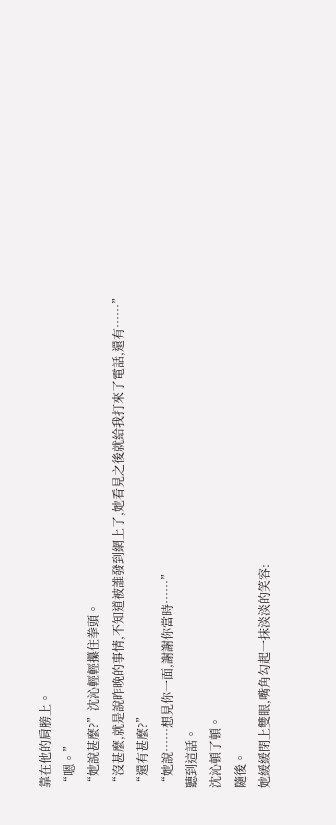靠在他的肩膀上。
“嗯。”
“她說甚麼?”沈沁輕輕攥住拳頭。
“沒甚麼,就是說昨晚的事情,不知道被誰發到網上了,她看見之後就給我打來了電話,還有……”
“還有甚麼?”
“她說……想見你一面,謝謝你當時……”
聽到這話。
沈沁頓了頓。
隨後。
她緩緩閉上雙眼,嘴角勾起一抹淡淡的笑容: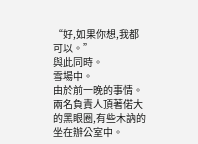“好,如果你想,我都可以。”
與此同時。
雪場中。
由於前一晚的事情。兩名負責人頂著偌大的黑眼圈,有些木訥的坐在辦公室中。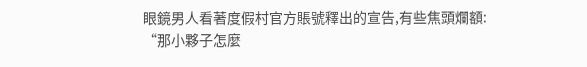眼鏡男人看著度假村官方賬號釋出的宣告,有些焦頭爛額:
“那小夥子怎麼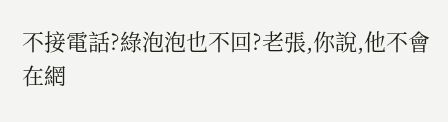不接電話?綠泡泡也不回?老張,你說,他不會在網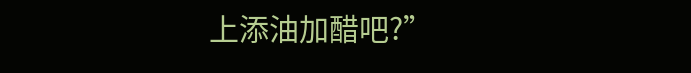上添油加醋吧?”